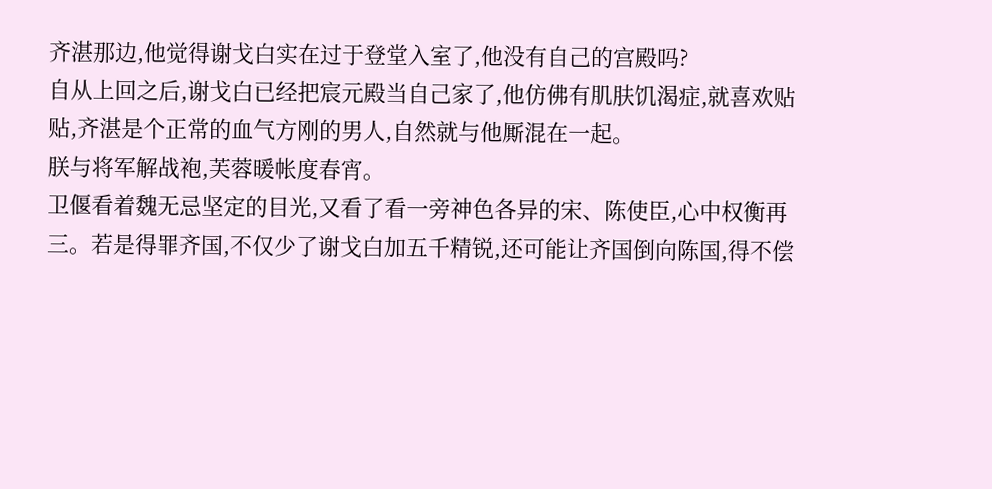齐湛那边,他觉得谢戈白实在过于登堂入室了,他没有自己的宫殿吗?
自从上回之后,谢戈白已经把宸元殿当自己家了,他仿佛有肌肤饥渴症,就喜欢贴贴,齐湛是个正常的血气方刚的男人,自然就与他厮混在一起。
朕与将军解战袍,芙蓉暖帐度春宵。
卫偃看着魏无忌坚定的目光,又看了看一旁神色各异的宋、陈使臣,心中权衡再三。若是得罪齐国,不仅少了谢戈白加五千精锐,还可能让齐国倒向陈国,得不偿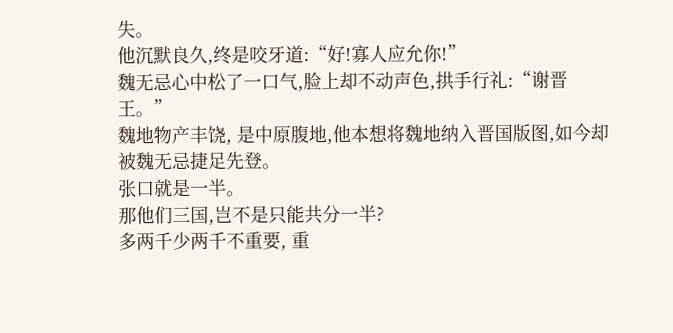失。
他沉默良久,终是咬牙道:“好!寡人应允你!”
魏无忌心中松了一口气,脸上却不动声色,拱手行礼:“谢晋王。”
魏地物产丰饶, 是中原腹地,他本想将魏地纳入晋国版图,如今却被魏无忌捷足先登。
张口就是一半。
那他们三国,岂不是只能共分一半?
多两千少两千不重要, 重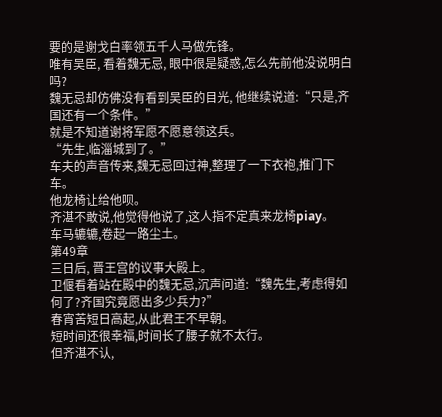要的是谢戈白率领五千人马做先锋。
唯有吴臣, 看着魏无忌, 眼中很是疑惑,怎么先前他没说明白吗?
魏无忌却仿佛没有看到吴臣的目光, 他继续说道:“只是,齐国还有一个条件。”
就是不知道谢将军愿不愿意领这兵。
“先生,临淄城到了。”
车夫的声音传来,魏无忌回过神,整理了一下衣袍,推门下车。
他龙椅让给他呗。
齐湛不敢说,他觉得他说了,这人指不定真来龙椅piay。
车马辘辘,卷起一路尘土。
第49章
三日后, 晋王宫的议事大殿上。
卫偃看着站在殿中的魏无忌,沉声问道:“魏先生,考虑得如何了?齐国究竟愿出多少兵力?”
春宵苦短日高起,从此君王不早朝。
短时间还很幸福,时间长了腰子就不太行。
但齐湛不认,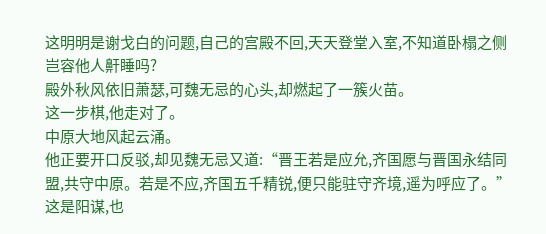这明明是谢戈白的问题,自己的宫殿不回,天天登堂入室,不知道卧榻之侧岂容他人鼾睡吗?
殿外秋风依旧萧瑟,可魏无忌的心头,却燃起了一簇火苗。
这一步棋,他走对了。
中原大地风起云涌。
他正要开口反驳,却见魏无忌又道:“晋王若是应允,齐国愿与晋国永结同盟,共守中原。若是不应,齐国五千精锐,便只能驻守齐境,遥为呼应了。”
这是阳谋,也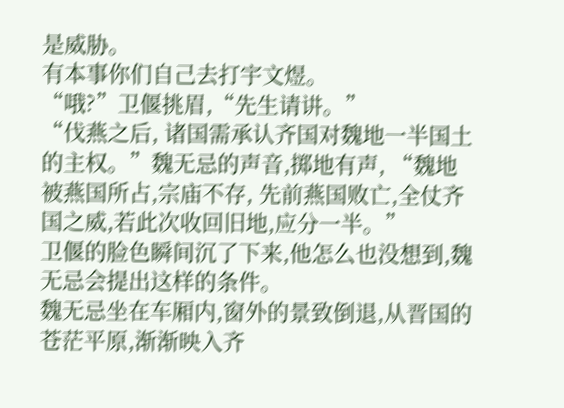是威胁。
有本事你们自己去打宇文煜。
“哦?”卫偃挑眉,“先生请讲。”
“伐燕之后, 诸国需承认齐国对魏地一半国土的主权。”魏无忌的声音,掷地有声, “魏地被燕国所占,宗庙不存, 先前燕国败亡,全仗齐国之威,若此次收回旧地,应分一半。”
卫偃的脸色瞬间沉了下来,他怎么也没想到,魏无忌会提出这样的条件。
魏无忌坐在车厢内,窗外的景致倒退,从晋国的苍茫平原,渐渐映入齐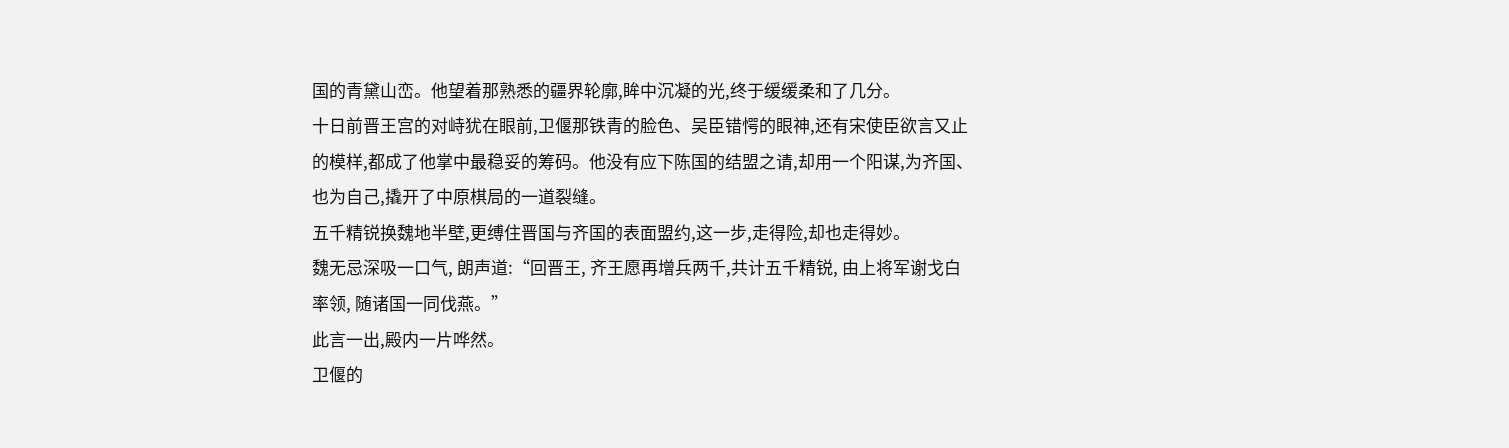国的青黛山峦。他望着那熟悉的疆界轮廓,眸中沉凝的光,终于缓缓柔和了几分。
十日前晋王宫的对峙犹在眼前,卫偃那铁青的脸色、吴臣错愕的眼神,还有宋使臣欲言又止的模样,都成了他掌中最稳妥的筹码。他没有应下陈国的结盟之请,却用一个阳谋,为齐国、也为自己,撬开了中原棋局的一道裂缝。
五千精锐换魏地半壁,更缚住晋国与齐国的表面盟约,这一步,走得险,却也走得妙。
魏无忌深吸一口气, 朗声道:“回晋王, 齐王愿再增兵两千,共计五千精锐, 由上将军谢戈白率领, 随诸国一同伐燕。”
此言一出,殿内一片哗然。
卫偃的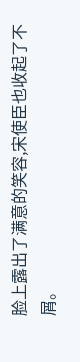脸上露出了满意的笑容,宋使臣也收起了不屑。